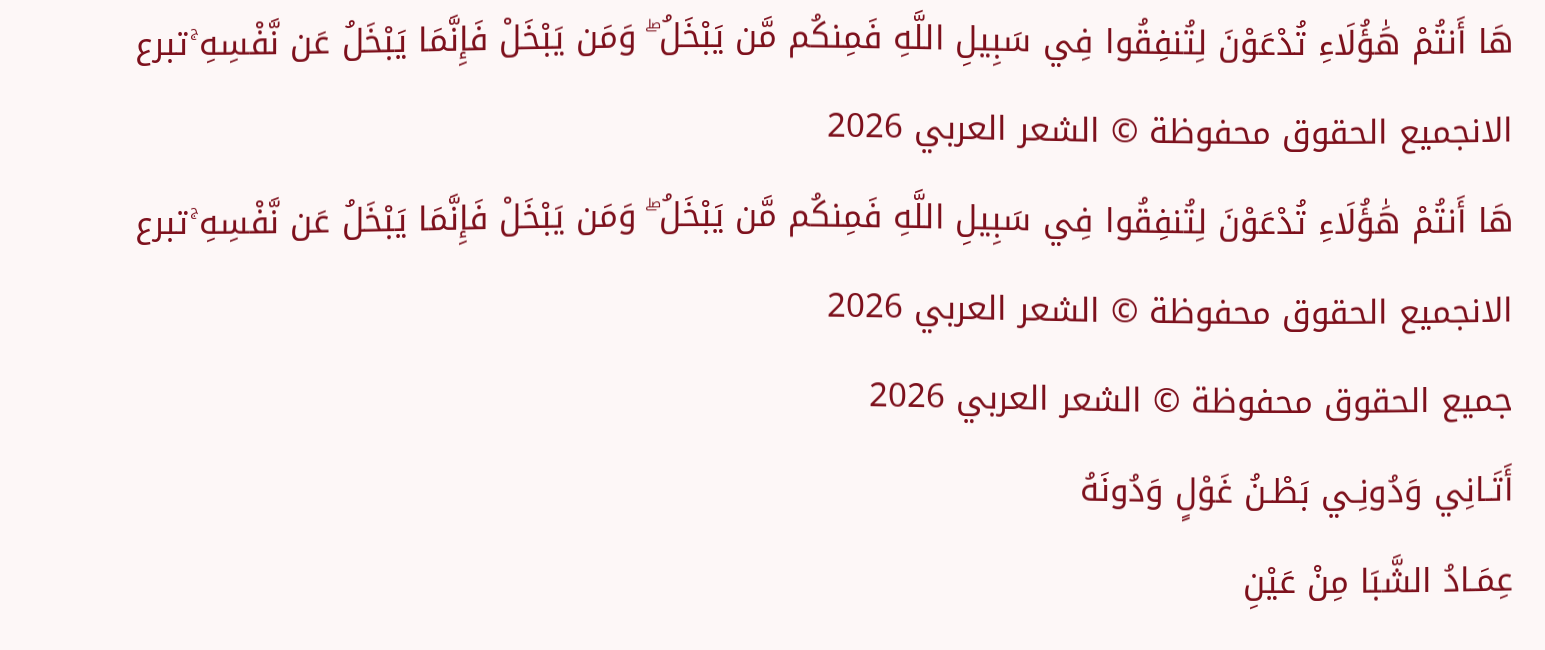هَا أَنتُمْ هَٰؤُلَاءِ تُدْعَوْنَ لِتُنفِقُوا فِي سَبِيلِ اللَّهِ فَمِنكُم مَّن يَبْخَلُ ۖ وَمَن يَبْخَلْ فَإِنَّمَا يَبْخَلُ عَن نَّفْسِهِ ۚتبرع الانجميع الحقوق محفوظة © الشعر العربي 2026
هَا أَنتُمْ هَٰؤُلَاءِ تُدْعَوْنَ لِتُنفِقُوا فِي سَبِيلِ اللَّهِ فَمِنكُم مَّن يَبْخَلُ ۖ وَمَن يَبْخَلْ فَإِنَّمَا يَبْخَلُ عَن نَّفْسِهِ ۚتبرع الانجميع الحقوق محفوظة © الشعر العربي 2026
جميع الحقوق محفوظة © الشعر العربي 2026
أَتَـانِي وَدُونِـي بَطْـنُ غَوْلٍ وَدُونَهُ
عِمَـادُ الشَّبَا مِنْ عَيْنِ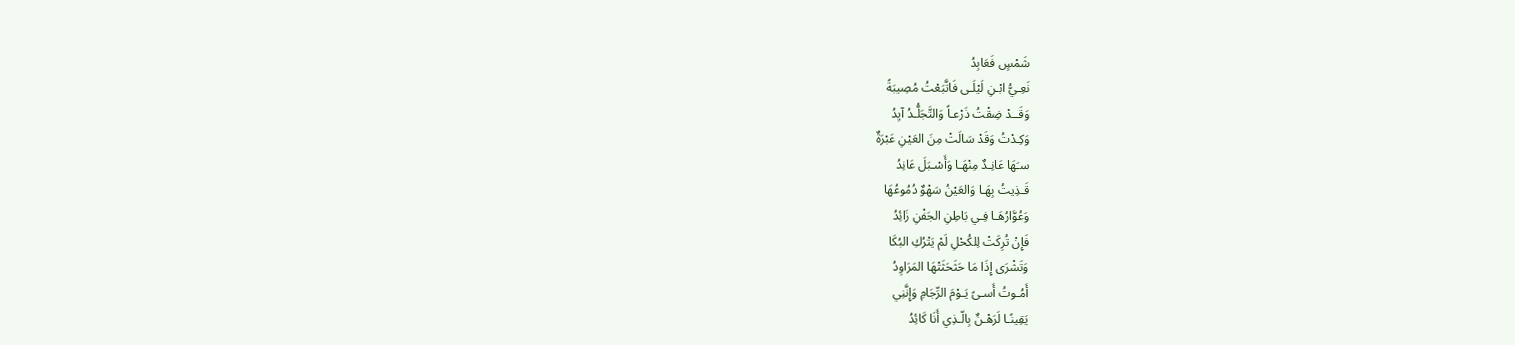شَمْسٍ فَعَابِدُ
نَعِـيُّ ابْـنِ لَيْلَـى فَاتَّبَعْتُ مُصِيبَةً
وَقَــدْ ضِقْتُ ذَرْعـاً وَالتَّجَلُّـدُ آيِدُ
وَكِـدْتُ وَقَدْ سَالَتْ مِنَ العَيْنِ عَبْرَةٌ
سـَهَا عَانِـدٌ مِنْهَـا وَأَسْـبَلَ عَانِدُ
قَـذِيتُ بِهَـا وَالعَيْنُ سَهْوٌ دُمُوعُهَا
وَعُوَّارُهَـا فِـي بَاطِنِ الجَفْنِ زَائِدُ
فَإِنْ تُرِكَتْ لِلكُحْلِ لَمْ يَتْرُكِ البُكَا
وَتَشْرَى إِذَا مَا حَثَحَثَتْهَا المَرَاوِدُ
أَمُـوتُ أَسـىً يَـوْمَ الرِّجَامِ وَإِنَّنِي
يَقِينًـا لَرَهْـنٌ بِالّـذِي أَنَا كَائِدُ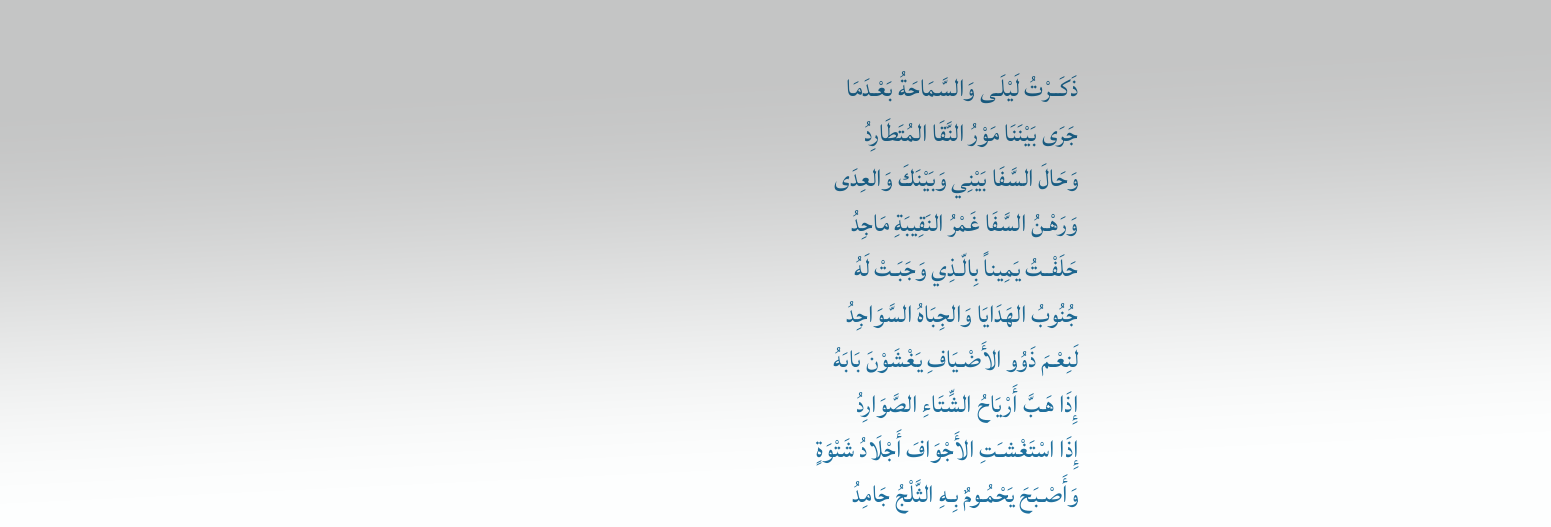ذَكَــرْتُ لَيْلَـى وَالسَّمَاحَةُ بَعْـدَمَا
جَرَى بَيْنَنَا مَوْرُ النَّقَا المُتَطَارِدُ
وَحَالَ السَّفَا بَيْنِي وَبَيْنَكَ وَالعِدَى
وَرَهْـنُ السَّفَا غَمْرُ النَقِيبَةِ مَاجِدُ
حَلَفْــتُ يَمِيناً بِالّـذِي وَجَبَـتْ لَهُ
جُنُوبُ الهَدَايَا وَالجِبَاهُ السَّوَاجِدُ
لَنِعْـمَ ذَوُو الأَضْـيَافِ يَغْشَوْنَ بَابَهُ
إِذَا هَـبَّ أَرْيَاحُ الشِّتَاءِ الصَّوَارِدُ
إِذَا اسْتَغْشـَتِ الأَجْوَافَ أَجْلَادُ شَتْوَةٍ
وَأَصْـبَحَ يَحْمُـومٌ بِـهِ الثَّلْجُ جَامِدُ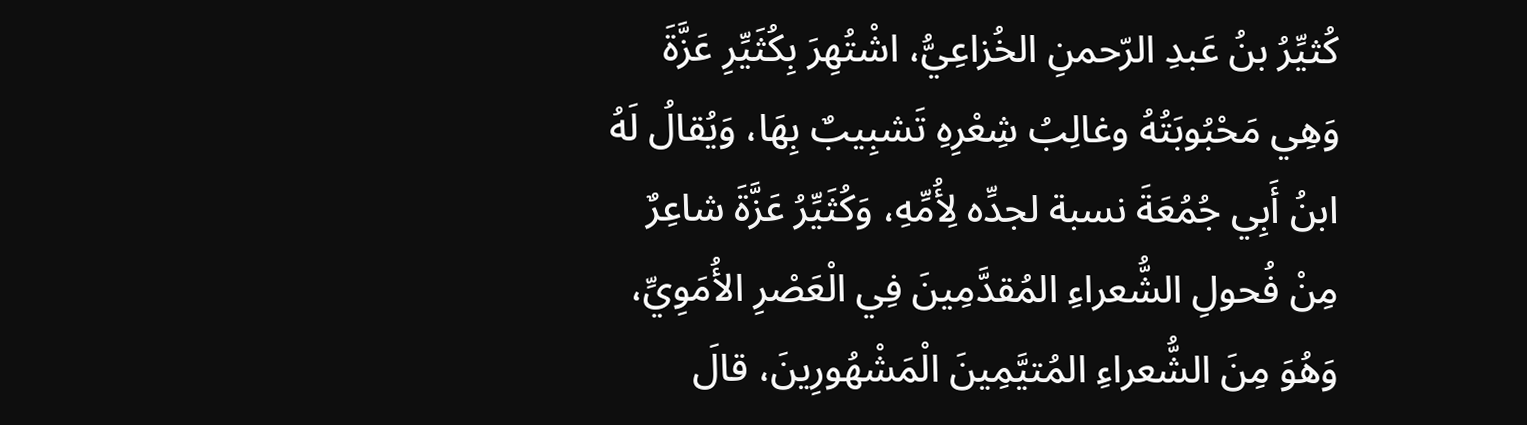كُثيِّرُ بنُ عَبدِ الرّحمنِ الخُزاعِيُّ، اشْتُهِرَ بِكُثَيِّرِ عَزَّةَ وَهِي مَحْبُوبَتُهُ وغالِبُ شِعْرِهِ تَشبِيبٌ بِهَا، وَيُقالُ لَهُ ابنُ أَبِي جُمُعَةَ نسبة لجدِّه لِأُمِّهِ، وَكُثَيِّرُ عَزَّةَ شاعِرٌ مِنْ فُحولِ الشُّعراءِ المُقدَّمِينَ فِي الْعَصْرِ الأُمَوِيِّ، وَهُوَ مِنَ الشُّعراءِ المُتيَّمِينَ الْمَشْهُورِينَ، قالَ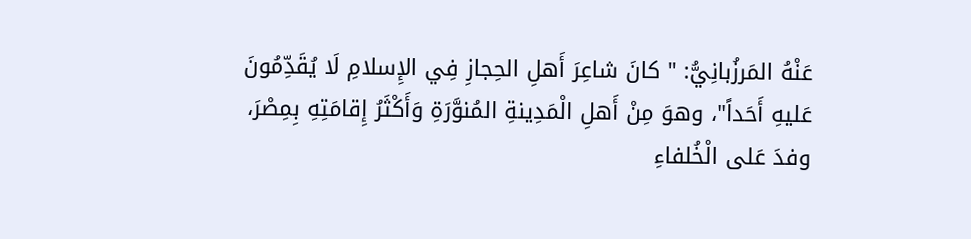عَنْهُ المَرزُبانِيُّ: " كانَ شاعِرَ أَهلِ الحِجازِ فِي الإِسلامِ لَا يُقَدِّمُونَ عَليهِ أَحَداً"، وهوَ مِنْ أَهلِ الْمَدِينةِ المُنوَّرَةِ وَأَكْثَرُ إِقامَتِهِ بِمِصْرَ، وفدَ عَلى الْخُلفاءِ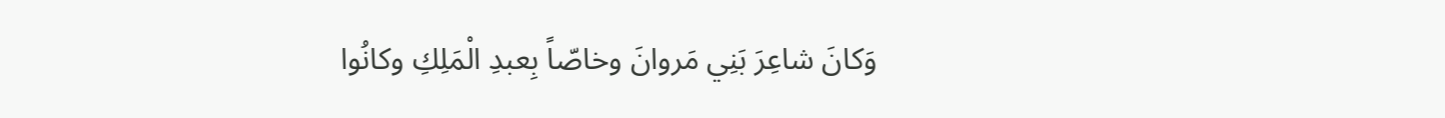وَكانَ شاعِرَ بَنِي مَروانَ وخاصّاً بِعبدِ الْمَلِكِ وكانُوا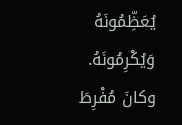يُعَظِّمُونَهُ وَيُكْرِمُونَهُ. وكانَ مُفْرِطَ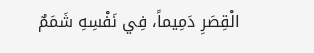الْقِصَرِ دَمِيماً، فِي نَفْسِهِ شَمَمٌ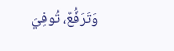وَتَرَفُّعٌ، تُوفِيَ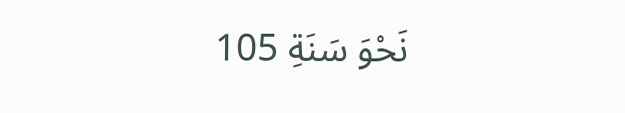نَحْوَ سَنَةِ 105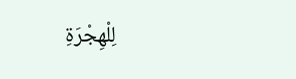لِلْهِجْرَةِ